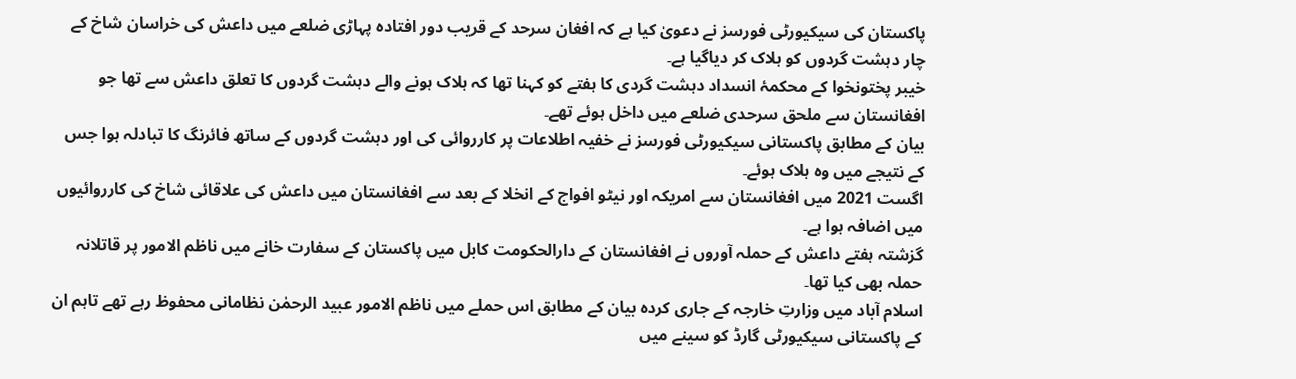پاکستان کی سیکیورٹی فورسز نے دعویٰ کیا ہے کہ افغان سرحد کے قریب دور افتادہ پہاڑی ضلعے میں داعش کی خراسان شاخ کے چار دہشت گردوں کو ہلاک کر دیاگیا ہے۔
خیبر پختونخوا کے محکمۂ انسداد دہشت گردی کا ہفتے کو کہنا تھا کہ ہلاک ہونے والے دہشت گردوں کا تعلق داعش سے تھا جو افغانستان سے ملحق سرحدی ضلعے میں داخل ہوئے تھے۔
بیان کے مطابق پاکستانی سیکیورٹی فورسز نے خفیہ اطلاعات پر کارروائی کی اور دہشت گردوں کے ساتھ فائرنگ کا تبادلہ ہوا جس کے نتیجے میں وہ ہلاک ہوئے۔
اگست 2021 میں افغانستان سے امریکہ اور نیٹو افواج کے انخلا کے بعد سے افغانستان میں داعش کی علاقائی شاخ کی کارروائیوں میں اضافہ ہوا ہے۔
گزشتہ ہفتے داعش کے حملہ آوروں نے افغانستان کے دارالحکومت کابل میں پاکستان کے سفارت خانے میں ناظم الامور پر قاتلانہ حملہ بھی کیا تھا۔
اسلام آباد میں وزارتِ خارجہ کے جاری کردہ بیان کے مطابق اس حملے میں ناظم الامور عبید الرحمٰن نظامانی محفوظ رہے تھے تاہم ان کے پاکستانی سیکیورٹی گارڈ کو سینے میں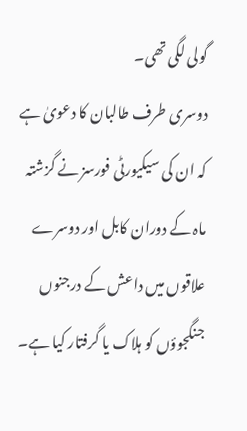گولی لگی تھی۔
دوسری طرف طالبان کا دعویٰ ہے کہ ان کی سیکیورٹی فورسز نے گزشتہ ماہ کے دوران کابل اور دوسرے علاقوں میں داعش کے درجنوں جنگجوؤں کو ہلاک یا گرفتار کیا ہے۔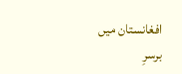افغانستان میں برسرِ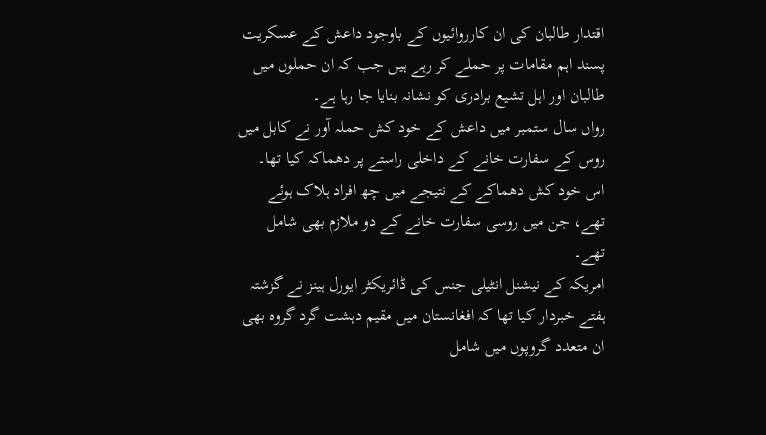اقتدار طالبان کی ان کارروائیوں کے باوجود داعش کے عسکریت پسند اہم مقامات پر حملے کر رہے ہیں جب کہ ان حملوں میں طالبان اور اہل تشیع برادری کو نشانہ بنایا جا رہا ہے۔
رواں سال ستمبر میں داعش کے خود کش حملہ آور نے کابل میں روس کے سفارت خانے کے داخلی راستے پر دھماکہ کیا تھا۔
اس خود کش دھماکے کے نتیجے میں چھ افراد ہلاک ہوئے تھے، جن میں روسی سفارت خانے کے دو ملازم بھی شامل تھے۔
امریکہ کے نیشنل انٹیلی جنس کی ڈائریکٹر ایورل ہینز نے گزشتہ ہفتے خبردار کیا تھا کہ افغانستان میں مقیم دہشت گرد گروہ بھی ان متعدد گروپوں میں شامل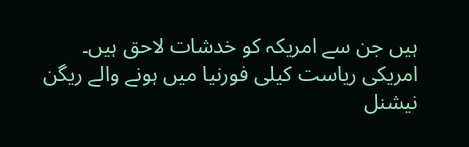ہیں جن سے امریکہ کو خدشات لاحق ہیں۔
امریکی ریاست کیلی فورنیا میں ہونے والے ریگن نیشنل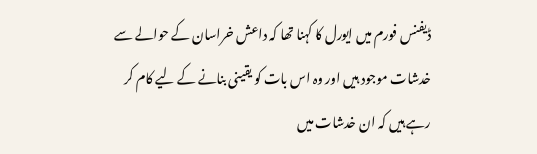ڈیفنس فورم میں ایورل کا کہنا تھا کہ داعش خراسان کے حوالے سے خدشات موجود ہیں اور وہ اس بات کو یقینی بنانے کے لیے کام کر رہے ہیں کہ ان خدشات میں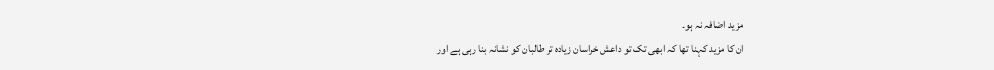مزید اضافہ نہ ہو۔
ان کا مزید کہنا تھا کہ ابھی تک تو داعش خراسان زیادہ تر طالبان کو نشانہ بنا رہی ہے اور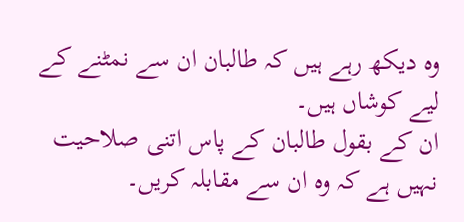وہ دیکھ رہے ہیں کہ طالبان ان سے نمٹنے کے لیے کوشاں ہیں۔
ان کے بقول طالبان کے پاس اتنی صلاحیت نہیں ہے کہ وہ ان سے مقابلہ کریں۔